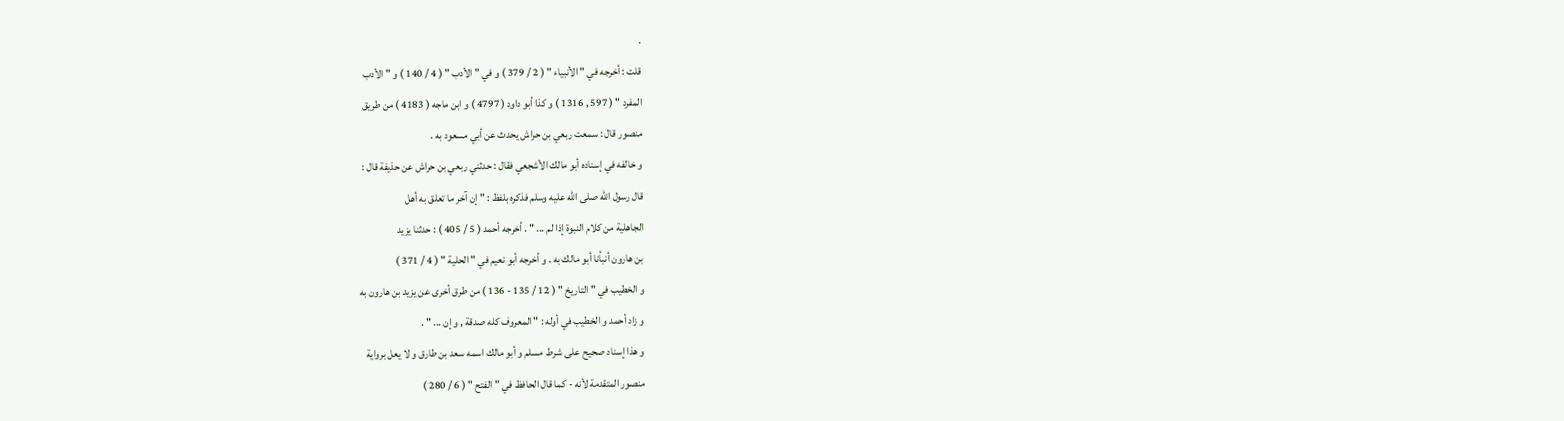.
قلت : أخرجه في " الأنبياء " ( 2 / 379 ) و في " الأدب " ( 4 / 140 ) و " الأدب
المفرد " ( 597 , 1316 ) و كذا أبو داود ( 4797 ) و ابن ماجه ( 4183 ) من طريق
منصور قال : سمعت ربعي بن حراش يحدث عن أبي مسعود به .
و خالفه في إسناده أبو مالك الأشجعي فقال : حدثني ربعي بن حراش عن حذيفة قال :
قال رسول الله صلى الله عليه وسلم فذكره بلفظ : " إن آخر ما تعلق به أهل
الجاهلية من كلام النبوة إذا لم ... " . أخرجه أحمد ( 5 / 405 ) : حدثنا يزيد
بن هارون أنبأنا أبو مالك به . و أخرجه أبو نعيم في " الحلية " ( 4 / 371 )
و الخطيب في " التاريخ " ( 12 / 135 - 136 ) من طرق أخرى عن يزيد بن هارون به
و زاد أحمد و الخطيب في أوله : " المعروف كله صدقة , و إن ... " .
و هذا إسناد صحيح على شرط مسلم و أبو مالك اسمه سعد بن طارق و لا يعل برواية
منصور المتقدمة لأنه - كما قال الحافظ في " الفتح " ( 6 / 280 )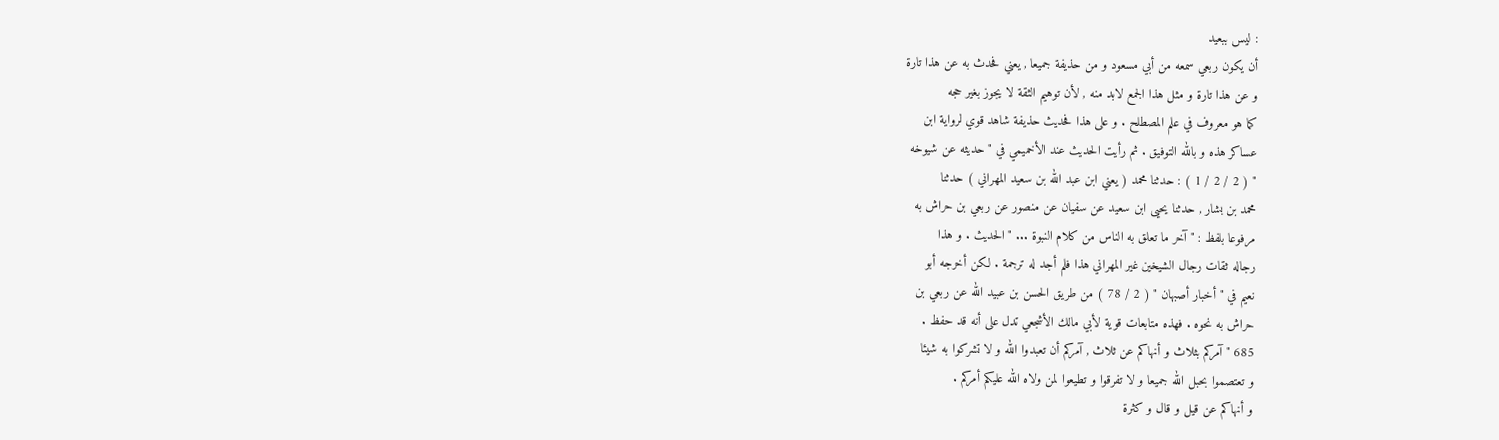: ليس ببعيد
أن يكون ربعي سمعه من أبي مسعود و من حذيفة جميعا , يعني فحدث به عن هذا تارة
و عن هذا تارة و مثل هذا الجمع لابد منه , لأن توهيم الثقة لا يجوز بغير حجه
كما هو معروف في علم المصطلح . و على هذا فحديث حذيفة شاهد قوي لرواية ابن
عساكر هذه و بالله التوفيق . ثم رأيت الحديث عند الأخميمي في " حديثه عن شيوخه
" ( 2 / 2 / 1 ) : حدثنا محمد ( يعني ابن عبد الله بن سعيد المهراني ) حدثنا
محمد بن بشار , حدثنا يحيى ابن سعيد عن سفيان عن منصور عن ربعي بن حراش به
مرفوعا بلفظ : " آخر ما تعلق به الناس من كلام النبوة ... " الحديث . و هذا
رجاله ثقات رجال الشيخين غير المهراني هذا فلم أجد له ترجمة . لكن أخرجه أبو
نعيم في " أخبار أصبهان " ( 2 / 78 ) من طريق الحسن بن عبيد الله عن ربعي بن
حراش به نحوه . فهذه متابعات قوية لأبي مالك الأشجعي تدل على أنه قد حفظ .
685 " آمركم بثلاث و أنهاكم عن ثلاث , آمركم أن تعبدوا الله و لا تشركوا به شيئا
و تعتصموا بحبل الله جميعا و لا تفرقوا و تطيعوا لمن ولاه الله عليكم أمركم .
و أنهاكم عن قيل و قال و كثرة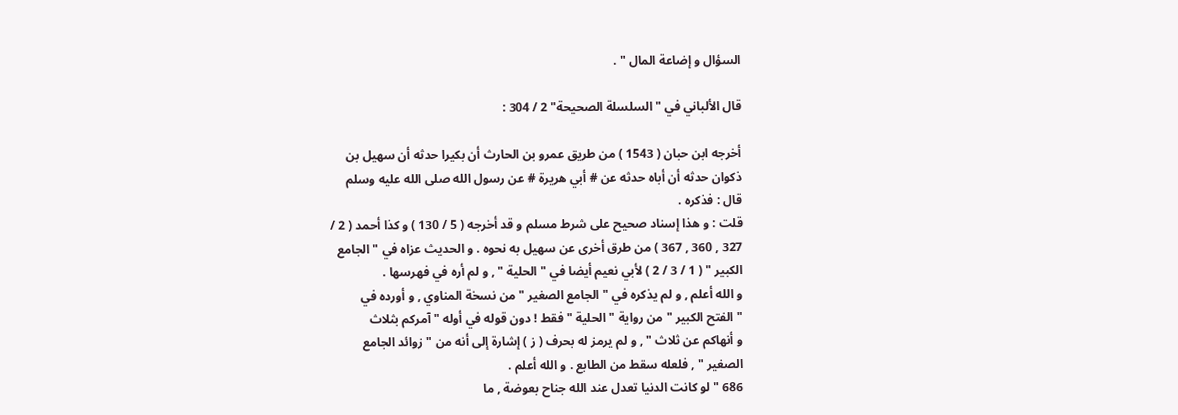السؤال و إضاعة المال " .

قال الألباني في "السلسلة الصحيحة" 2 / 304 :

أخرجه ابن حبان ( 1543 ) من طريق عمرو بن الحارث أن بكيرا حدثه أن سهيل بن
ذكوان حدثه أن أباه حدثه عن # أبي هريرة # عن رسول الله صلى الله عليه وسلم
قال : فذكره .
قلت : و هذا إسناد صحيح على شرط مسلم و قد أخرجه ( 5 / 130 ) و كذا أحمد ( 2 /
327 , 360 , 367 ) من طرق أخرى عن سهيل به نحوه . و الحديث عزاه في " الجامع
الكبير " ( 1 / 3 / 2 ) لأبي نعيم أيضا في " الحلية " , و لم أره في فهرسها .
و الله أعلم , و لم يذكره في " الجامع الصغير " من نسخة المناوي , و أورده في
" الفتح الكبير " من رواية " الحلية " فقط ! دون قوله في أوله " آمركم بثلاث
و أنهاكم عن ثلاث " , و لم يرمز له بحرف ( ز ) إشارة إلى أنه من " زوائد الجامع
الصغير " , فلعله سقط من الطابع . و الله أعلم .
686 " لو كانت الدنيا تعدل عند الله جناح بعوضة , ما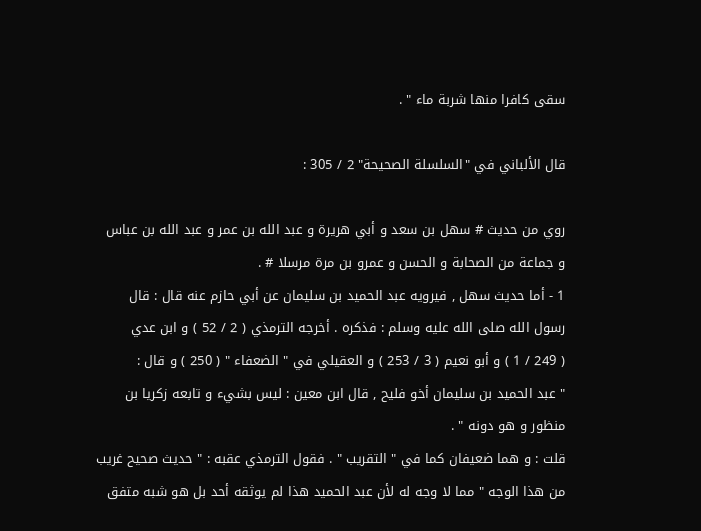سقى كافرا منها شربة ماء " .

قال الألباني في "السلسلة الصحيحة" 2 / 305 :

روي من حديث # سهل بن سعد و أبي هريرة و عبد الله بن عمر و عبد الله بن عباس
و جماعة من الصحابة و الحسن و عمرو بن مرة مرسلا # .
1 - أما حديث سهل , فيرويه عبد الحميد بن سليمان عن أبي حازم عنه قال : قال
رسول الله صلى الله عليه وسلم : فذكره . أخرجه الترمذي ( 2 / 52 ) و ابن عدي
( 249 / 1 ) و أبو نعيم ( 3 / 253 ) و العقيلي في " الضعفاء " ( 250 ) و قال :
" عبد الحميد بن سليمان أخو فليح , قال ابن معين : ليس بشيء و تابعه زكريا بن
منظور و هو دونه " .
قلت : و هما ضعيفان كما في " التقريب " . فقول الترمذي عقبه : " حديث صحيح غريب
من هذا الوجه " مما لا وجه له لأن عبد الحميد هذا لم يوثقه أحد بل هو شبه متفق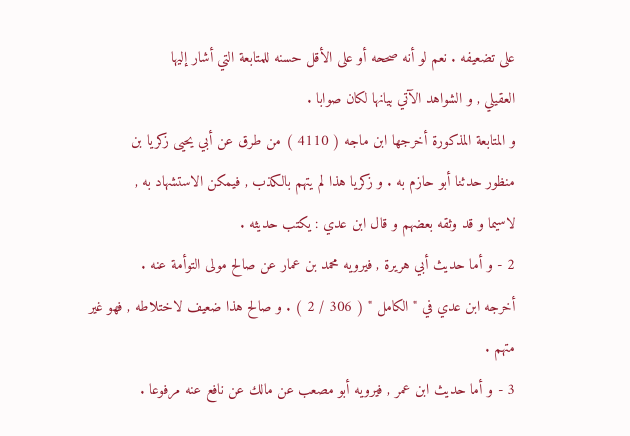على تضعيفه . نعم لو أنه صححه أو على الأقل حسنه للمتابعة التي أشار إليها
العقيلي , و الشواهد الآتي بيانها لكان صوابا .
و المتابعة المذكورة أخرجها ابن ماجه ( 4110 ) من طرق عن أبي يحيى زكريا بن
منظور حدثنا أبو حازم به . و زكريا هذا لم يتهم بالكذب , فيمكن الاستشهاد به ,
لاسيما و قد وثقه بعضهم و قال ابن عدي : يكتب حديثه .
2 - و أما حديث أبي هريرة , فيرويه محمد بن عمار عن صالح مولى التوأمة عنه .
أخرجه ابن عدي في " الكامل " ( 306 / 2 ) . و صالح هذا ضعيف لاختلاطه , فهو غير
متهم .
3 - و أما حديث ابن عمر , فيرويه أبو مصعب عن مالك عن نافع عنه مرفوعا .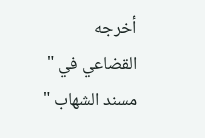أخرجه القضاعي في " مسند الشهاب "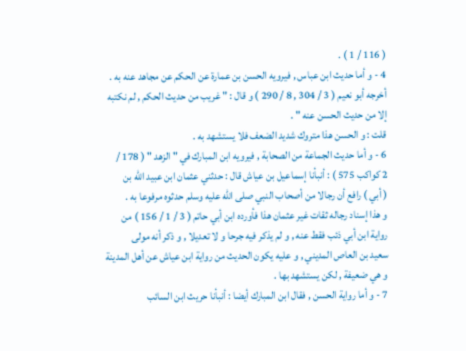( 116 / 1 ) .
4 - و أما حديث ابن عباس , فيرويه الحسن بن عمارة عن الحكم عن مجاهد عنه به .
أخرجه أبو نعيم ( 3 / 304 , 8 / 290 ) و قال : " غريب من حديث الحكم , لم نكتبه
إلا من حديث الحسن عنه " .
قلت : و الحسن هذا متروك شديد الضعف فلا يستشهد به .
6 - و أما حديث الجماعة من الصحابة , فيرويه ابن المبارك في " الزهد " ( 178 /
2 كواكب 575 ) : أنبأنا إسماعيل بن عياش قال : حدثني عثمان ابن عبيد الله بن
( أبي ) رافع أن رجالا من أصحاب النبي صلى الله عليه وسلم حدثوه مرفوعا به .
و هذا إسناد رجاله ثقات غير عثمان هذا فأورده ابن أبي حاتم ( 3 / 1 / 156 ) من
رواية ابن أبي ذئب فقط عنه , و لم يذكر فيه جرحا و لا تعديلا , و ذكر أنه مولى
سعيد بن العاص المديني , و عليه يكون الحديث من رواية ابن عياش عن أهل المدينة
و هي ضعيفة , لكن يستشهد بها .
7 - و أما رواية الحسن , فقال ابن المبارك أيضا : أنبأنا حريث ابن السائب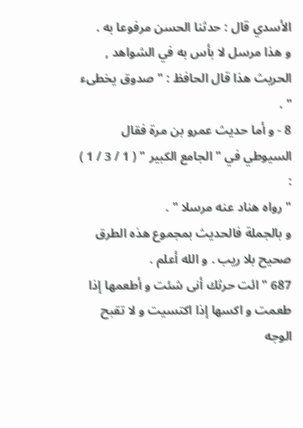الأسدي قال : حدثنا الحسن مرفوعا به .
و هذا مرسل لا بأس به في الشواهد , الحريث هذا قال الحافظ : " صدوق يخطىء " .
8 - و أما حديث عمرو بن مرة فقال السيوطي في " الجامع الكبير " ( 1 / 3 / 1 ) :
" رواه هناد عنه مرسلا " .
و بالجملة فالحديث بمجموع هذه الطرق صحيح بلا ريب . و الله أعلم .
687 " ائت حرثك أنى شئت و أطعمها إذا طعمت و اكسها إذا اكتسيت و لا تقبح الوجه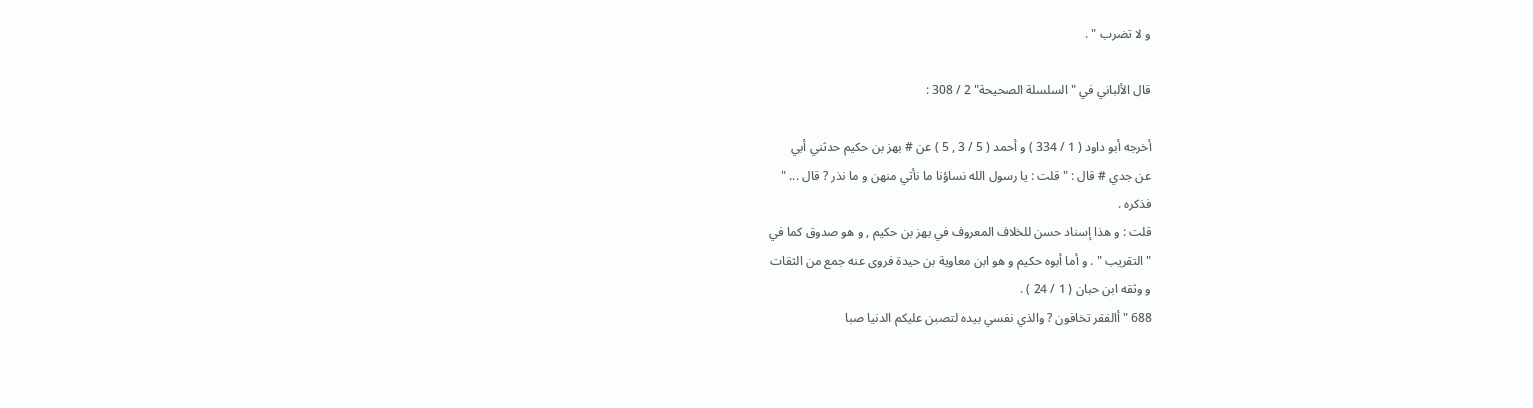و لا تضرب " .

قال الألباني في "السلسلة الصحيحة" 2 / 308 :

أخرجه أبو داود ( 1 / 334 ) و أحمد ( 5 / 3 , 5 ) عن # بهز بن حكيم حدثني أبي
عن جدي # قال : " قلت : يا رسول الله نساؤنا ما نأتي منهن و ما نذر ? قال ... "
فذكره .
قلت : و هذا إسناد حسن للخلاف المعروف في بهز بن حكيم , و هو صدوق كما في
" التقريب " . و أما أبوه حكيم و هو ابن معاوية بن حيدة فروى عنه جمع من الثقات
و وثقه ابن حبان ( 1 / 24 ) .
688 " أالفقر تخافون ? والذي نفسي بيده لتصبن عليكم الدنيا صبا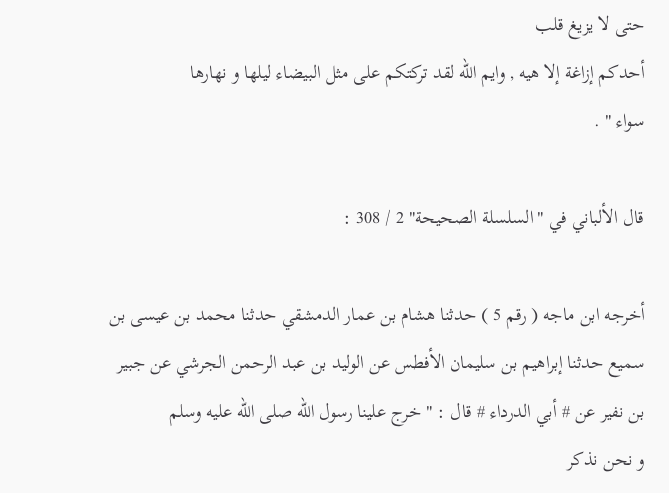حتى لا يزيغ قلب
أحدكم إزاغة إلا هيه , وايم الله لقد تركتكم على مثل البيضاء ليلها و نهارها
سواء " .

قال الألباني في "السلسلة الصحيحة" 2 / 308 :

أخرجه ابن ماجه ( رقم 5 ) حدثنا هشام بن عمار الدمشقي حدثنا محمد بن عيسى بن
سميع حدثنا إبراهيم بن سليمان الأفطس عن الوليد بن عبد الرحمن الجرشي عن جبير
بن نفير عن # أبي الدرداء # قال : " خرج علينا رسول الله صلى الله عليه وسلم
و نحن نذكر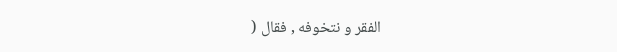الفقر و نتخوفه , فقال (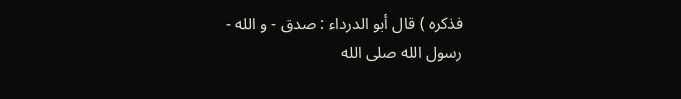فذكره ) قال أبو الدرداء : صدق - و الله -
رسول الله صلى الله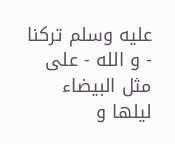عليه وسلم تركنا - و الله - على مثل البيضاء ليلها و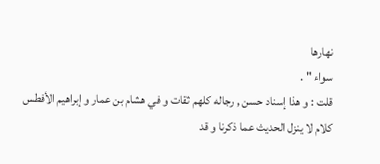نهارها
سواء " .
قلت : و هذا إسناد حسن , رجاله كلهم ثقات و في هشام بن عمار و إبراهيم الأفطس
كلام لا ينزل الحديث عما ذكرنا و قد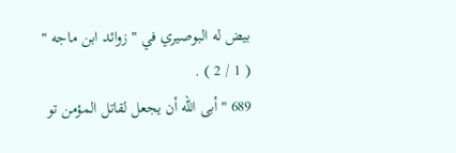بيض له البوصيري في " زوائد ابن ماجه "
( 1 / 2 ) .
689 " أبى الله أن يجعل لقاتل المؤمن تو